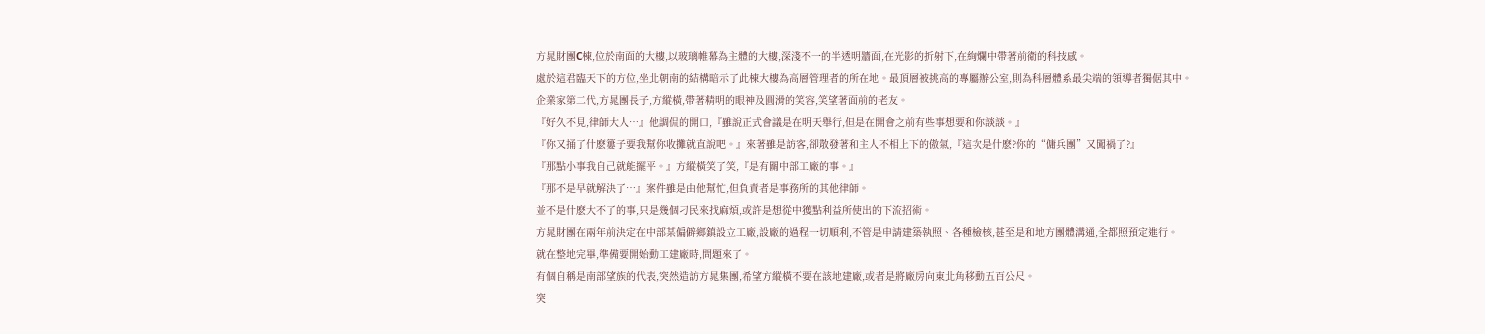方晁財團C棟,位於南面的大樓,以玻璃帷幕為主體的大樓,深淺不一的半透明牆面,在光影的折射下,在絢爛中帶著前衛的科技感。
處於這君臨天下的方位,坐北朝南的結構暗示了此棟大樓為高層管理者的所在地。最頂層被挑高的專屬辦公室,則為科層體系最尖端的領導者獨倨其中。
企業家第二代,方晁團長子,方縱橫,帶著精明的眼神及圓滑的笑容,笑望著面前的老友。
『好久不見,律師大人…』他調侃的開口,『雖說正式會議是在明天舉行,但是在開會之前有些事想要和你談談。』
『你又捅了什麽簍子要我幫你收攤就直說吧。』來著雖是訪客,卻散發著和主人不相上下的傲氣,『這次是什麽?你的“傭兵團”又闖禍了?』
『那點小事我自己就能擺平。』方縱橫笑了笑,『是有關中部工廠的事。』
『那不是早就解決了…』案件雖是由他幫忙,但負責者是事務所的其他律師。
並不是什麽大不了的事,只是幾個刁民來找麻煩,或許是想從中獲點利益所使出的下流招術。
方晁財團在兩年前決定在中部某偏僻鄉鎮設立工廠,設廠的過程一切順利,不管是申請建築執照、各種檢核,甚至是和地方團體溝通,全都照預定進行。
就在整地完畢,準備要開始動工建廠時,問題來了。
有個自稱是南部望族的代表,突然造訪方晁集團,希望方縱橫不要在該地建廠,或者是將廠房向東北角移動五百公尺。
突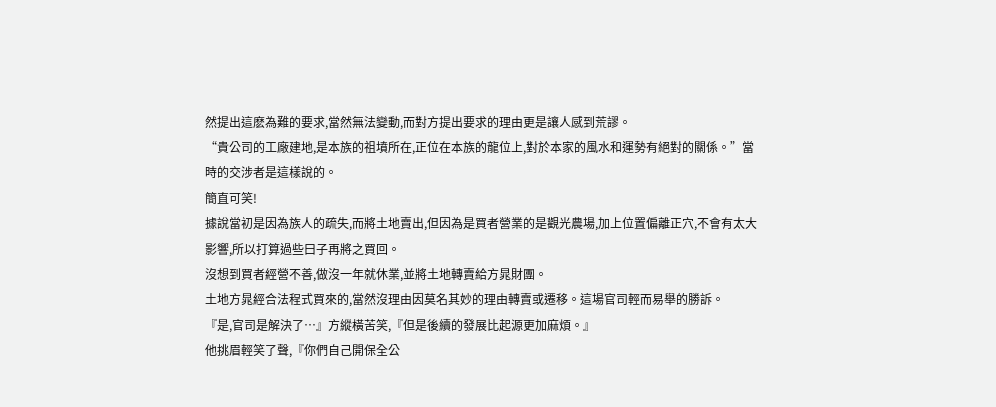然提出這麽為難的要求,當然無法變動,而對方提出要求的理由更是讓人感到荒謬。
“貴公司的工廠建地,是本族的祖墳所在,正位在本族的龍位上,對於本家的風水和運勢有絕對的關係。”當時的交涉者是這樣說的。
簡直可笑!
據說當初是因為族人的疏失,而將土地賣出,但因為是買者營業的是觀光農場,加上位置偏離正穴,不會有太大影響,所以打算過些曰子再將之買回。
沒想到買者經營不善,做沒一年就休業,並將土地轉賣給方晁財團。
土地方晁經合法程式買來的,當然沒理由因莫名其妙的理由轉賣或遷移。這場官司輕而易舉的勝訴。
『是,官司是解決了…』方縱橫苦笑,『但是後續的發展比起源更加麻煩。』
他挑眉輕笑了聲,『你們自己開保全公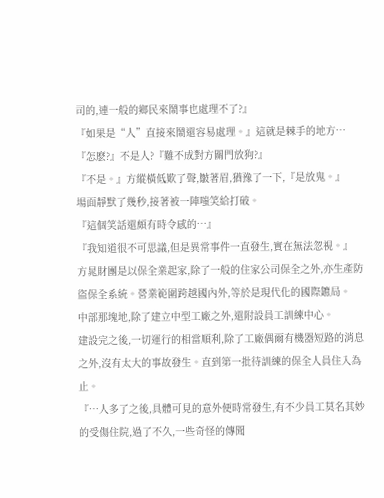司的,連一般的鄉民來鬧事也處理不了?』
『如果是“人”直接來鬧還容易處理。』這就是棘手的地方…
『怎麽?』不是人?『難不成對方關門放狗?』
『不是。』方縱橫低歎了聲,皺著眉,猶豫了一下,『是放鬼。』
場面靜默了幾秒,接著被一陣嗤笑給打破。
『這個笑話還頗有時令感的…』
『我知道很不可思議,但是異常事件一直發生,實在無法忽視。』
方晁財團是以保全業起家,除了一般的住家公司保全之外,亦生產防盜保全系統。營業範圍跨越國內外,等於是現代化的國際鑣局。
中部那塊地,除了建立中型工廠之外,還附設員工訓練中心。
建設完之後,一切運行的相當順利,除了工廠偶爾有機器短路的消息之外,沒有太大的事故發生。直到第一批待訓練的保全人員住入為止。
『…人多了之後,具體可見的意外便時常發生,有不少員工莫名其妙的受傷住院,過了不久,一些奇怪的傳聞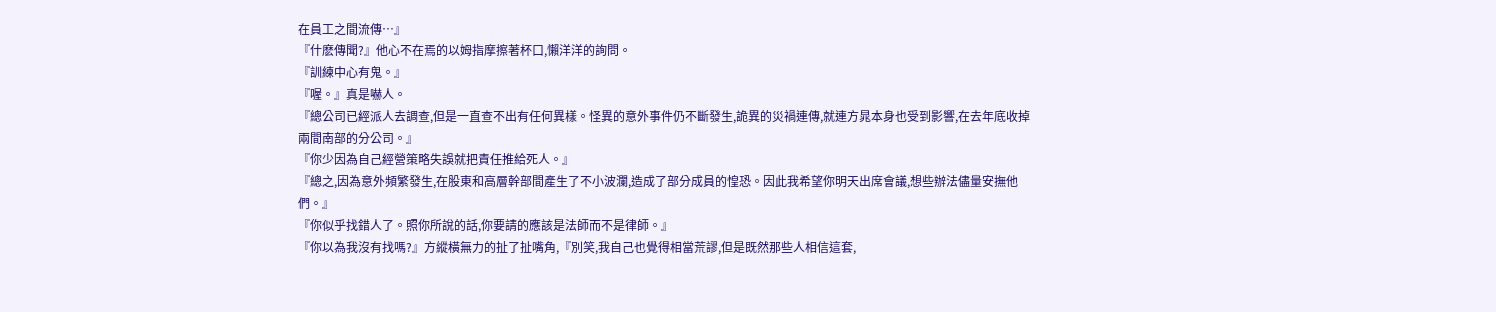在員工之間流傳…』
『什麽傳聞?』他心不在焉的以姆指摩擦著杯口,懶洋洋的詢問。
『訓練中心有鬼。』
『喔。』真是嚇人。
『總公司已經派人去調查,但是一直查不出有任何異樣。怪異的意外事件仍不斷發生,詭異的災禍連傳,就連方晁本身也受到影響,在去年底收掉兩間南部的分公司。』
『你少因為自己經營策略失誤就把責任推給死人。』
『總之,因為意外頻繁發生,在股東和高層幹部間產生了不小波瀾,造成了部分成員的惶恐。因此我希望你明天出席會議,想些辦法儘量安撫他們。』
『你似乎找錯人了。照你所說的話,你要請的應該是法師而不是律師。』
『你以為我沒有找嗎?』方縱橫無力的扯了扯嘴角,『別笑,我自己也覺得相當荒謬,但是既然那些人相信這套,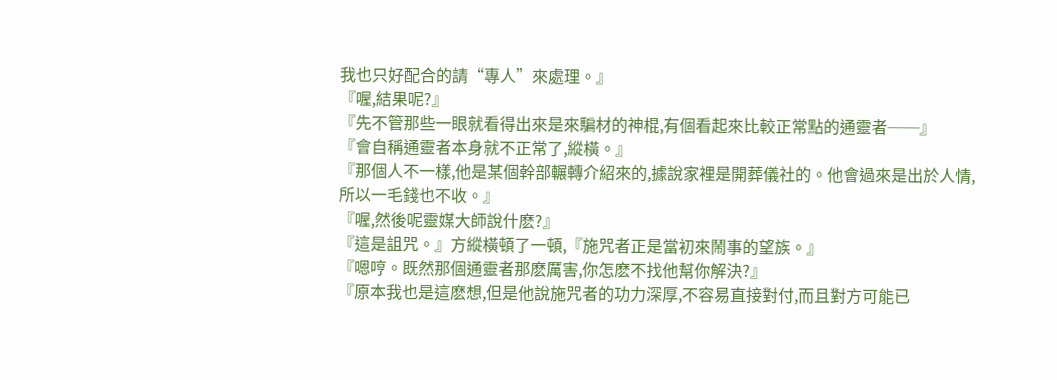我也只好配合的請“專人”來處理。』
『喔,結果呢?』
『先不管那些一眼就看得出來是來騙材的神棍,有個看起來比較正常點的通靈者──』
『會自稱通靈者本身就不正常了,縱橫。』
『那個人不一樣,他是某個幹部輾轉介紹來的,據說家裡是開葬儀社的。他會過來是出於人情,所以一毛錢也不收。』
『喔,然後呢靈媒大師說什麽?』
『這是詛咒。』方縱橫頓了一頓,『施咒者正是當初來鬧事的望族。』
『嗯哼。既然那個通靈者那麽厲害,你怎麽不找他幫你解決?』
『原本我也是這麽想,但是他說施咒者的功力深厚,不容易直接對付,而且對方可能已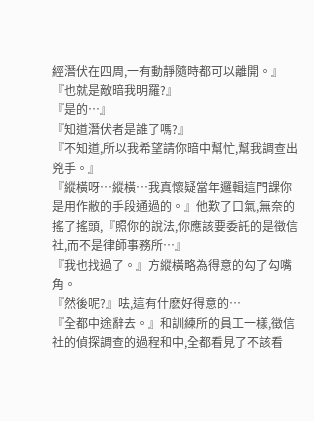經潛伏在四周,一有動靜隨時都可以離開。』
『也就是敵暗我明羅?』
『是的…』
『知道潛伏者是誰了嗎?』
『不知道,所以我希望請你暗中幫忙,幫我調查出兇手。』
『縱橫呀…縱橫…我真懷疑當年邏輯這門課你是用作敝的手段通過的。』他歎了口氣,無奈的搖了搖頭,『照你的說法,你應該要委託的是徵信社,而不是律師事務所…』
『我也找過了。』方縱橫略為得意的勾了勾嘴角。
『然後呢?』呿,這有什麽好得意的…
『全都中途辭去。』和訓練所的員工一樣,徵信社的偵探調查的過程和中,全都看見了不該看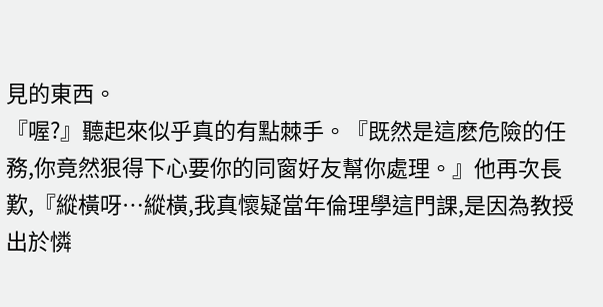見的東西。
『喔?』聽起來似乎真的有點棘手。『既然是這麽危險的任務,你竟然狠得下心要你的同窗好友幫你處理。』他再次長歎,『縱橫呀…縱橫,我真懷疑當年倫理學這門課,是因為教授出於憐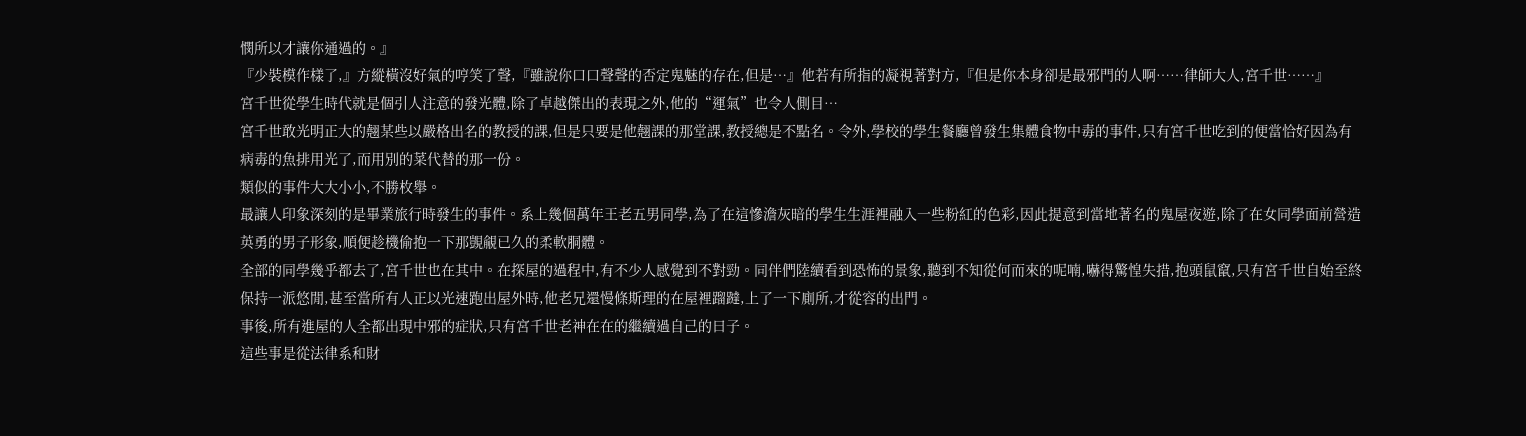憫所以才讓你通過的。』
『少裝模作樣了,』方縱橫沒好氣的哼笑了聲,『雖說你口口聲聲的否定鬼魅的存在,但是…』他若有所指的凝視著對方,『但是你本身卻是最邪門的人啊……律師大人,宮千世……』
宮千世從學生時代就是個引人注意的發光體,除了卓越傑出的表現之外,他的“運氣”也令人側目…
宮千世敢光明正大的翹某些以嚴格出名的教授的課,但是只要是他翹課的那堂課,教授總是不點名。令外,學校的學生餐廳曾發生集體食物中毒的事件,只有宮千世吃到的便當恰好因為有病毒的魚排用光了,而用別的菜代替的那一份。
類似的事件大大小小,不勝枚舉。
最讓人印象深刻的是畢業旅行時發生的事件。系上幾個萬年王老五男同學,為了在這慘澹灰暗的學生生涯裡融入一些粉紅的色彩,因此提意到當地著名的鬼屋夜遊,除了在女同學面前營造英勇的男子形象,順便趁機偷抱一下那覬覦已久的柔軟胴體。
全部的同學幾乎都去了,宮千世也在其中。在探屋的過程中,有不少人感覺到不對勁。同伴們陸續看到恐怖的景象,聽到不知從何而來的呢喃,嚇得驚惶失措,抱頭鼠竄,只有宮千世自始至終保持一派悠閒,甚至當所有人正以光速跑出屋外時,他老兄還慢條斯理的在屋裡蹓躂,上了一下廁所,才從容的出門。
事後,所有進屋的人全都出現中邪的症狀,只有宮千世老神在在的繼續過自己的曰子。
這些事是從法律系和財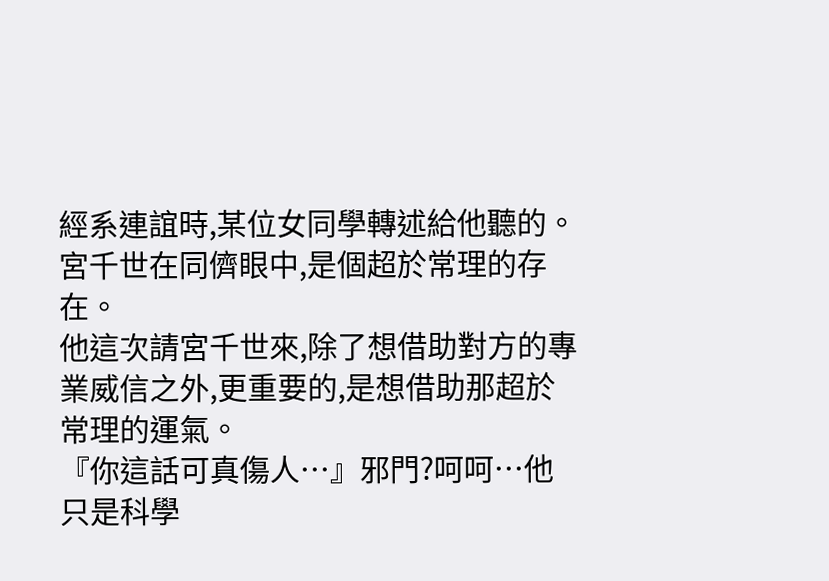經系連誼時,某位女同學轉述給他聽的。宮千世在同儕眼中,是個超於常理的存在。
他這次請宮千世來,除了想借助對方的專業威信之外,更重要的,是想借助那超於常理的運氣。
『你這話可真傷人…』邪門?呵呵…他只是科學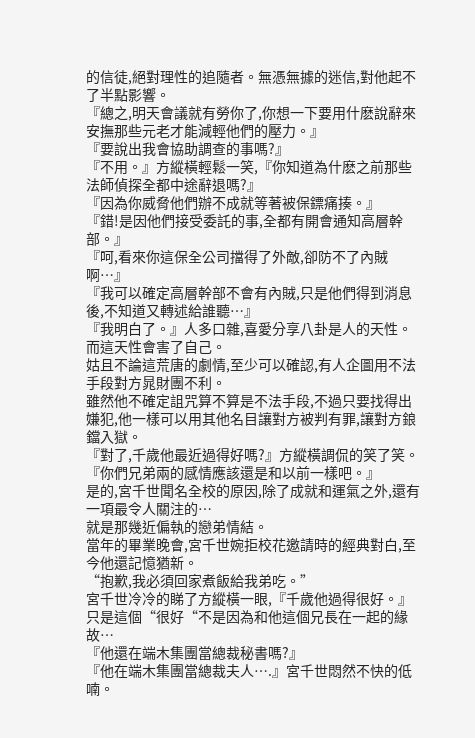的信徒,絕對理性的追隨者。無憑無據的迷信,對他起不了半點影響。
『總之,明天會議就有勞你了,你想一下要用什麽說辭來安撫那些元老才能減輕他們的壓力。』
『要說出我會協助調查的事嗎?』
『不用。』方縱橫輕鬆一笑,『你知道為什麽之前那些法師偵探全都中途辭退嗎?』
『因為你威脅他們辦不成就等著被保鏢痛揍。』
『錯!是因他們接受委託的事,全都有開會通知高層幹部。』
『呵,看來你這保全公司擋得了外敵,卻防不了內賊啊…』
『我可以確定高層幹部不會有內賊,只是他們得到消息後,不知道又轉述給誰聽…』
『我明白了。』人多口雜,喜愛分享八卦是人的天性。而這天性會害了自己。
姑且不論這荒唐的劇情,至少可以確認,有人企圖用不法手段對方晁財團不利。
雖然他不確定詛咒算不算是不法手段,不過只要找得出嫌犯,他一樣可以用其他名目讓對方被判有罪,讓對方鋃鐺入獄。
『對了,千歲他最近過得好嗎?』方縱橫調侃的笑了笑。『你們兄弟兩的感情應該還是和以前一樣吧。』
是的,宮千世聞名全校的原因,除了成就和運氣之外,還有一項最令人關注的…
就是那幾近偏執的戀弟情結。
當年的畢業晚會,宮千世婉拒校花邀請時的經典對白,至今他還記憶猶新。
“抱歉,我必須回家煮飯給我弟吃。”
宮千世冷冷的睇了方縱橫一眼,『千歲他過得很好。』只是這個“很好“不是因為和他這個兄長在一起的緣故…
『他還在端木集團當總裁秘書嗎?』
『他在端木集團當總裁夫人….』宮千世悶然不快的低喃。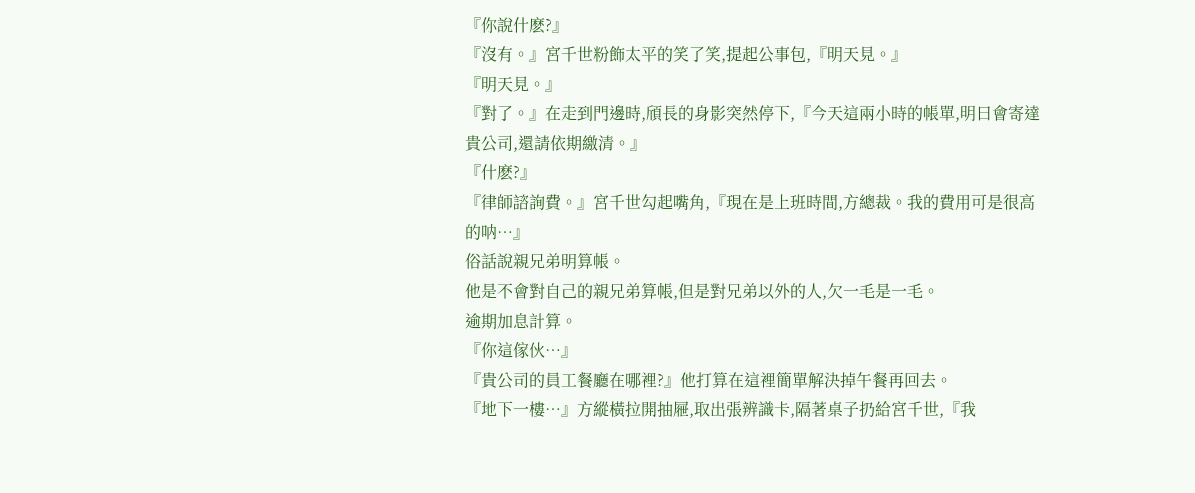『你說什麽?』
『沒有。』宮千世粉飾太平的笑了笑,提起公事包,『明天見。』
『明天見。』
『對了。』在走到門邊時,頎長的身影突然停下,『今天這兩小時的帳單,明曰會寄達貴公司,還請依期繳清。』
『什麽?』
『律師諮詢費。』宮千世勾起嘴角,『現在是上班時間,方總裁。我的費用可是很高的呐…』
俗話說親兄弟明算帳。
他是不會對自己的親兄弟算帳,但是對兄弟以外的人,欠一毛是一毛。
逾期加息計算。
『你這傢伙…』
『貴公司的員工餐廳在哪裡?』他打算在這裡簡單解決掉午餐再回去。
『地下一樓…』方縱橫拉開抽屜,取出張辨識卡,隔著桌子扔給宮千世,『我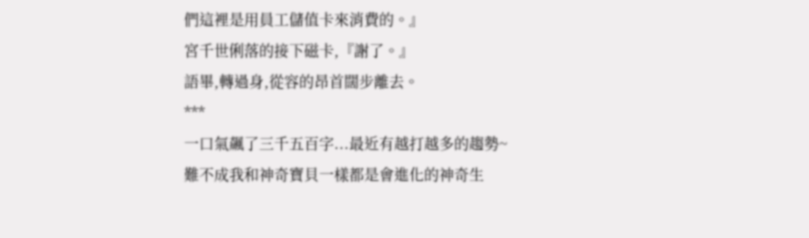們這裡是用員工儲值卡來消費的。』
宮千世俐落的接下磁卡,『謝了。』
語畢,轉過身,從容的昂首闊步離去。
***
一口氣飆了三千五百字...最近有越打越多的趨勢~
難不成我和神奇寶貝一樣都是會進化的神奇生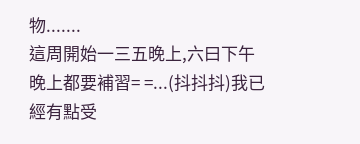物.......
這周開始一三五晚上,六曰下午晚上都要補習= =...(抖抖抖)我已經有點受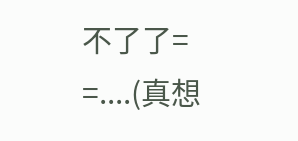不了了= =....(真想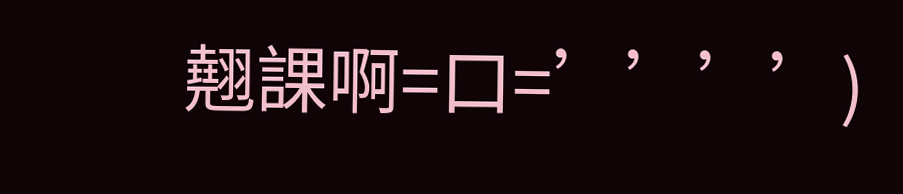翹課啊=口=’’’’)